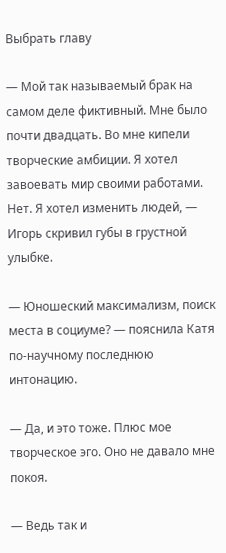Выбрать главу

— Мой так называемый брак на самом деле фиктивный. Мне было почти двадцать. Во мне кипели творческие амбиции. Я хотел завоевать мир своими работами. Нет. Я хотел изменить людей, — Игорь скривил губы в грустной улыбке.

— Юношеский максимализм, поиск места в социуме? — пояснила Катя по-научному последнюю интонацию.

— Да, и это тоже. Плюс мое творческое эго. Оно не давало мне покоя.

— Ведь так и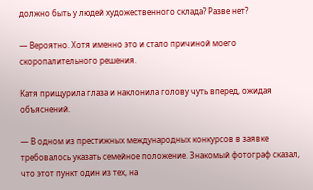должно быть у людей художественного склада? Разве нет?

— Вероятно. Хотя именно это и стало причиной моего скоропалительного решения.

Катя прищурила глаза и наклонила голову чуть вперед, ожидая объяснений.

— В одном из престижных международных конкурсов в заявке требовалось указать семейное положение. Знакомый фотограф сказал, что этот пункт один из тех, на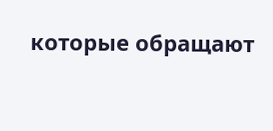которые обращают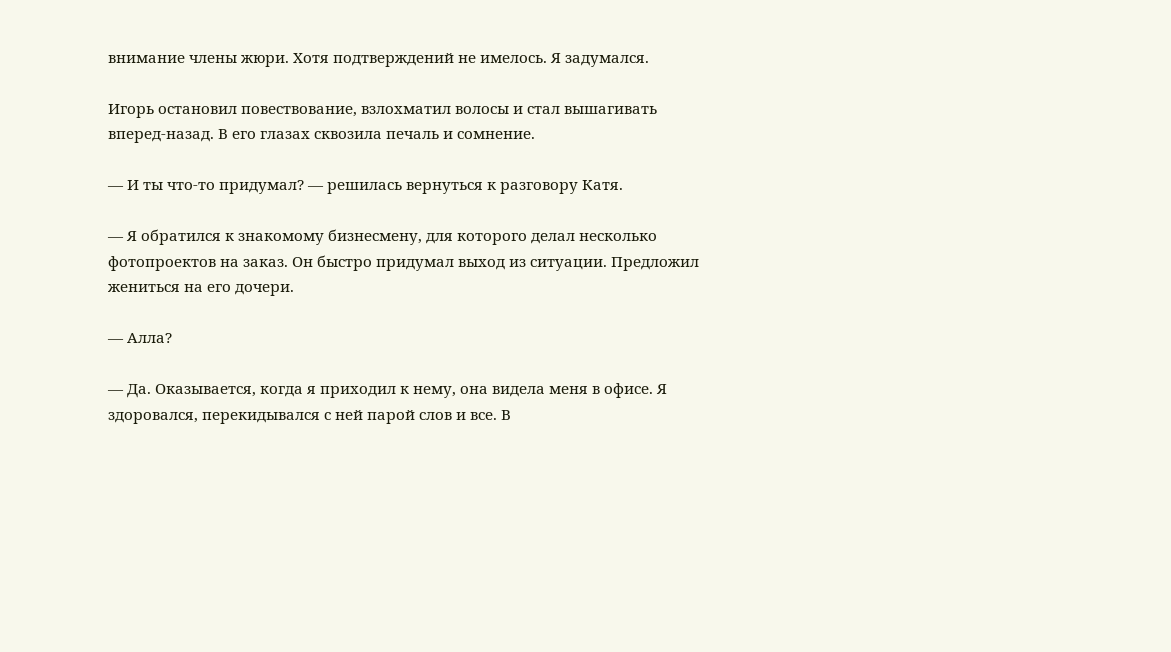внимание члены жюри. Хотя подтверждений не имелось. Я задумался.

Игорь остановил повествование, взлохматил волосы и стал вышагивать вперед-назад. В его глазах сквозила печаль и сомнение.

— И ты что-то придумал? — решилась вернуться к разговору Катя.

— Я обратился к знакомому бизнесмену, для которого делал несколько фотопроектов на заказ. Он быстро придумал выход из ситуации. Предложил жениться на его дочери.

— Алла?

— Да. Оказывается, когда я приходил к нему, она видела меня в офисе. Я здоровался, перекидывался с ней парой слов и все. В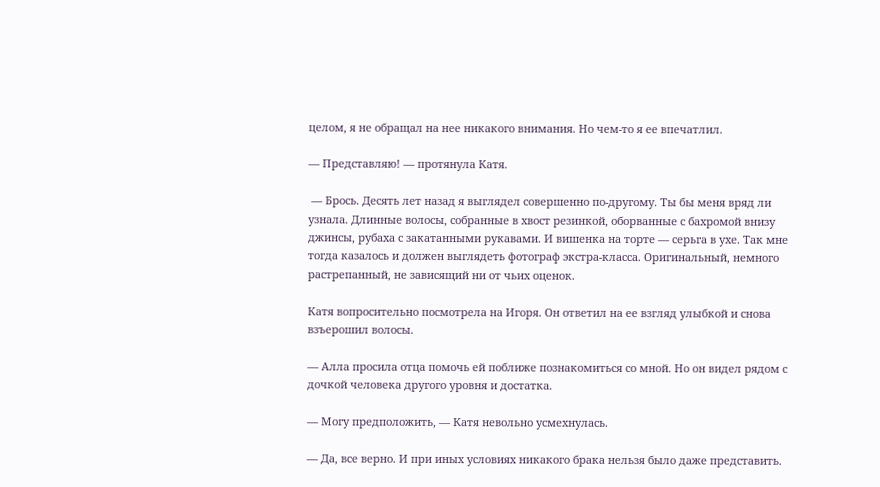целом, я не обращал на нее никакого внимания. Но чем-то я ее впечатлил.

— Представляю! — протянула Катя.

 — Брось. Десять лет назад я выглядел совершенно по-другому. Ты бы меня вряд ли узнала. Длинные волосы, собранные в хвост резинкой, оборванные с бахромой внизу джинсы, рубаха с закатанными рукавами. И вишенка на торте — серьга в ухе. Так мне тогда казалось и должен выглядеть фотограф экстра-класса. Оригинальный, немного растрепанный, не зависящий ни от чьих оценок.

Катя вопросительно посмотрела на Игоря. Он ответил на ее взгляд улыбкой и снова взъерошил волосы.

— Алла просила отца помочь ей поближе познакомиться со мной. Но он видел рядом с дочкой человека другого уровня и достатка.

— Могу предположить, — Катя невольно усмехнулась.

— Да, все верно. И при иных условиях никакого брака нельзя было даже представить.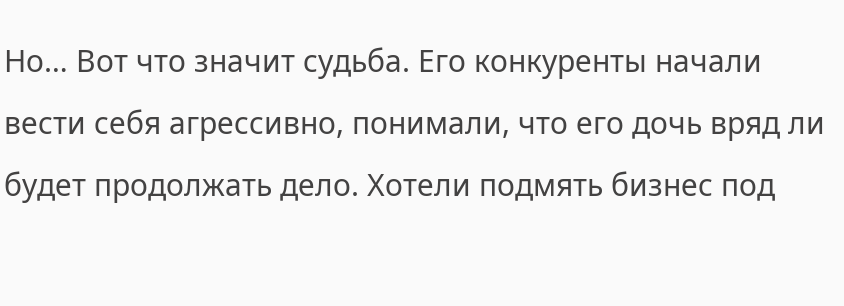Но… Вот что значит судьба. Его конкуренты начали вести себя агрессивно, понимали, что его дочь вряд ли будет продолжать дело. Хотели подмять бизнес под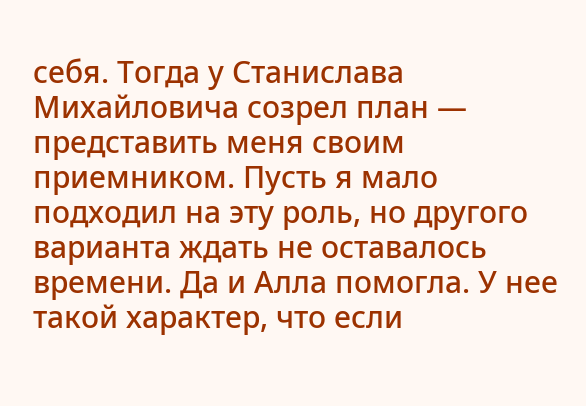себя. Тогда у Станислава Михайловича созрел план — представить меня своим приемником. Пусть я мало подходил на эту роль, но другого варианта ждать не оставалось времени. Да и Алла помогла. У нее такой характер, что если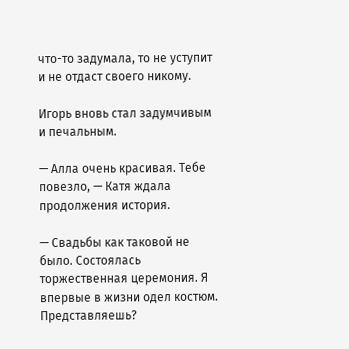что-то задумала, то не уступит и не отдаст своего никому.

Игорь вновь стал задумчивым и печальным.

— Алла очень красивая. Тебе повезло, — Катя ждала продолжения история.

— Свадьбы как таковой не было. Состоялась торжественная церемония. Я впервые в жизни одел костюм. Представляешь?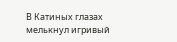В Катиных глазах мелькнул игривый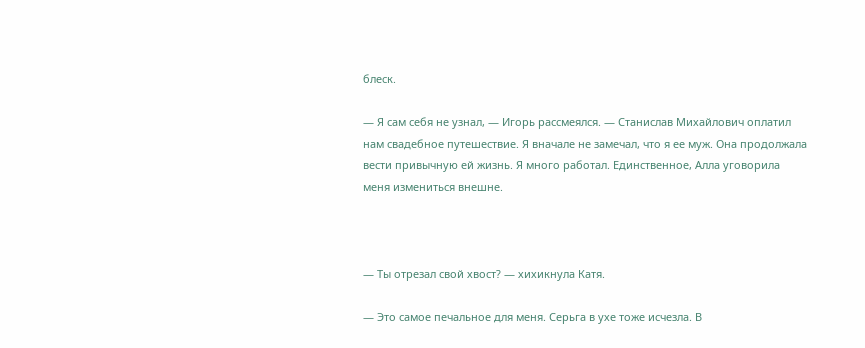блеск.

— Я сам себя не узнал, — Игорь рассмеялся. — Станислав Михайлович оплатил нам свадебное путешествие. Я вначале не замечал, что я ее муж. Она продолжала вести привычную ей жизнь. Я много работал. Единственное, Алла уговорила меня измениться внешне.



— Ты отрезал свой хвост? — хихикнула Катя.

— Это самое печальное для меня. Серьга в ухе тоже исчезла. В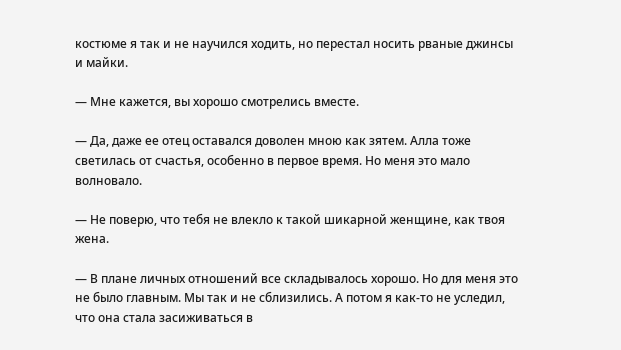костюме я так и не научился ходить, но перестал носить рваные джинсы и майки.

— Мне кажется, вы хорошо смотрелись вместе.

— Да, даже ее отец оставался доволен мною как зятем. Алла тоже светилась от счастья, особенно в первое время. Но меня это мало волновало.

— Не поверю, что тебя не влекло к такой шикарной женщине, как твоя жена.

— В плане личных отношений все складывалось хорошо. Но для меня это не было главным. Мы так и не сблизились. А потом я как-то не уследил, что она стала засиживаться в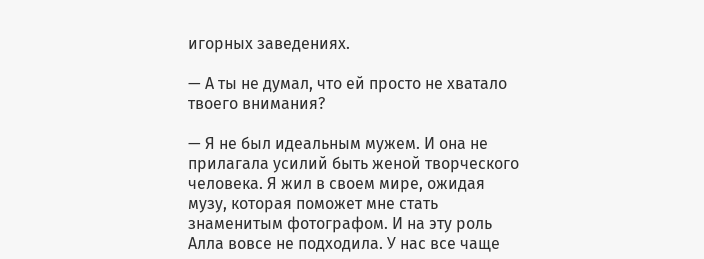игорных заведениях.

— А ты не думал, что ей просто не хватало твоего внимания?

— Я не был идеальным мужем. И она не прилагала усилий быть женой творческого человека. Я жил в своем мире, ожидая музу, которая поможет мне стать знаменитым фотографом. И на эту роль Алла вовсе не подходила. У нас все чаще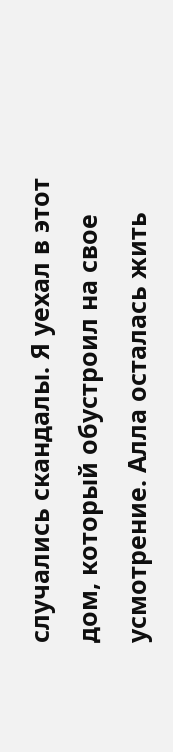случались скандалы. Я уехал в этот дом, который обустроил на свое усмотрение. Алла осталась жить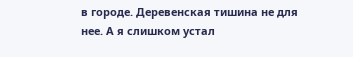в городе. Деревенская тишина не для нее. А я слишком устал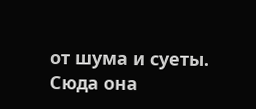от шума и суеты. Сюда она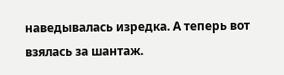наведывалась изредка. А теперь вот взялась за шантаж.